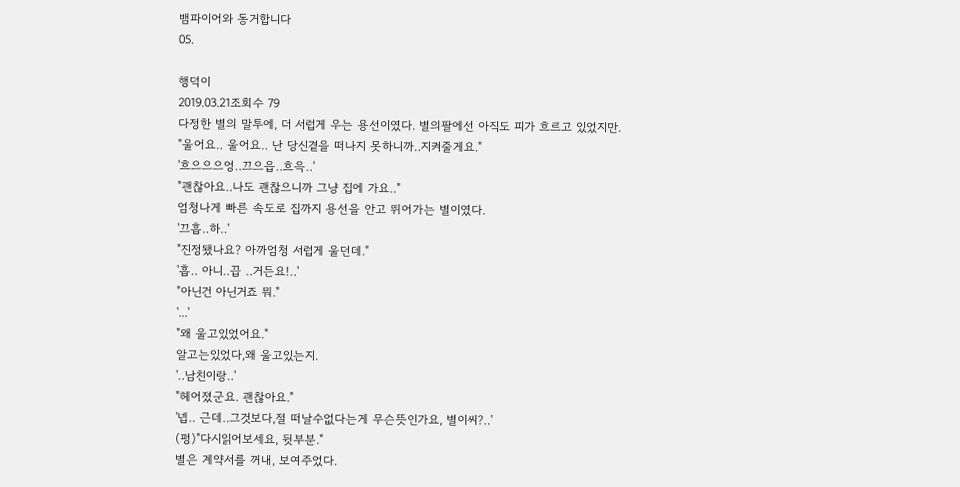뱀파이어와 동거합니다
05.

행덕이
2019.03.21조회수 79
다정한 별의 말투에, 더 서럽게 우는 용선이였다. 별의팔에선 아직도 피가 흐르고 있었지만.
"울어요‥ 울어요‥ 난 당신곁을 떠나지 못하니까‥지켜줄게요."
'흐으으으엉‥끄으읍‥흐윽‥'
"괜찮아요‥나도 괜찮으니까 그냥 집에 가요‥"
엄청나게 빠른 속도로 집까지 용선을 안고 뛰어가는 별이였다.
'끄흡‥하‥'
"진정됐나요? 아까엄청 서럽게 울던데."
'흡‥ 아니‥끕 ‥거든요!‥'
"아닌건 아닌거죠 뭐."
'...'
"왜 울고있었어요."
알고는있었다,왜 울고있는지.
'‥남친이랑‥'
"헤어졌군요. 괜찮아요."
'넵‥ 근데‥그것보다,절 떠날수없다는게 무슨뜻인가요, 별이씨?‥'
(펑)"다시읽어보세요, 뒷부분."
별은 계약서를 꺼내, 보여주었다.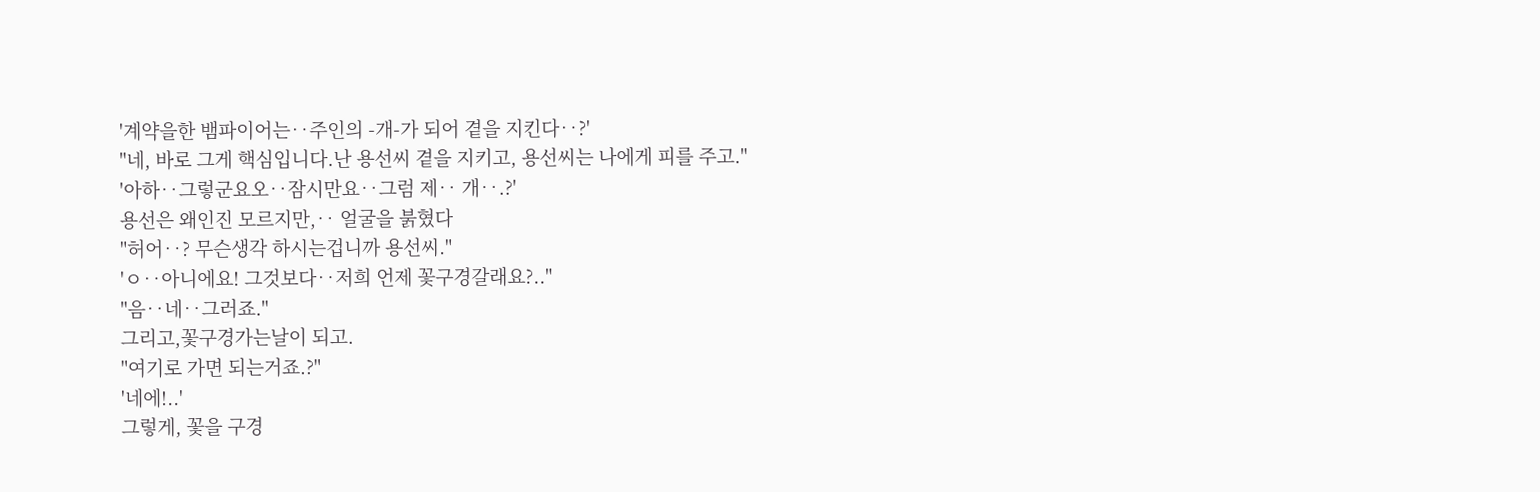'계약을한 뱀파이어는‥주인의 -개-가 되어 곁을 지킨다‥?'
"네, 바로 그게 핵심입니다.난 용선씨 곁을 지키고, 용선씨는 나에게 피를 주고."
'아하‥그렇군요오‥잠시만요‥그럼 제‥ 개‥.?'
용선은 왜인진 모르지만,‥ 얼굴을 붉혔다
"허어‥? 무슨생각 하시는겁니까 용선씨."
'ㅇ‥아니에요! 그것보다‥저희 언제 꽃구경갈래요?.."
"음‥네‥그러죠."
그리고,꽃구경가는날이 되고.
"여기로 가면 되는거죠.?"
'네에!..'
그렇게, 꽃을 구경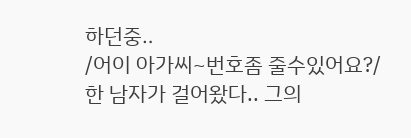하던중‥
/어이 아가씨~번호좀 줄수있어요?/
한 남자가 걸어왔다.. 그의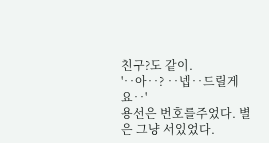친구?도 같이.
'‥아‥? ‥넵‥드릴게요‥'
용선은 번호를주었다. 별은 그냥 서있었다.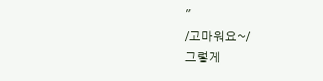"
/고마워요~/
그렇게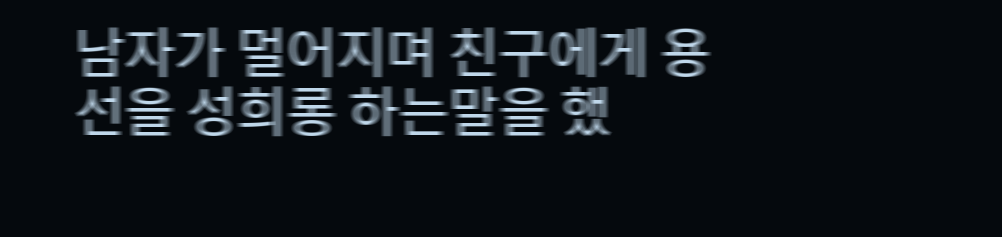남자가 멀어지며 친구에게 용선을 성희롱 하는말을 했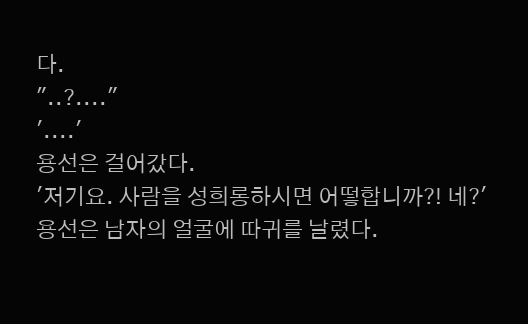다.
"..?...."
'....'
용선은 걸어갔다.
'저기요. 사람을 성희롱하시면 어떻합니까?! 네?'
용선은 남자의 얼굴에 따귀를 날렸다.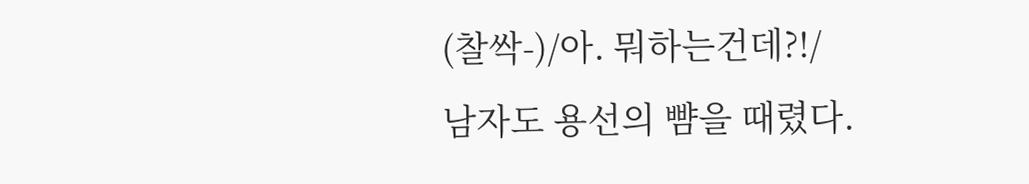(찰싹-)/아. 뭐하는건데?!/
남자도 용선의 뺨을 때렸다.